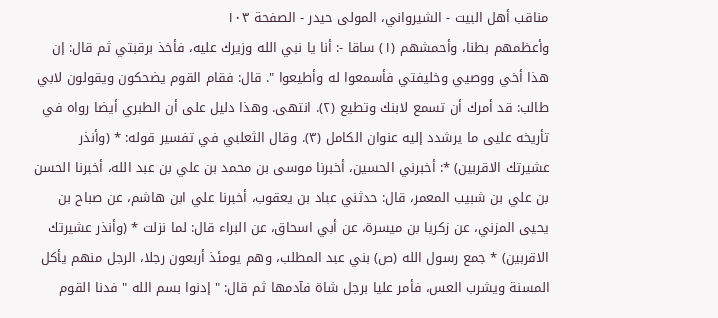مناقب أهل البيت - الشيرواني، المولى حيدر - الصفحة ١٠٣
وأعظمهم بطنا، وأحمشهم (١) ساقا -: أنا يا نبي الله وزيرك عليه، فأخذ برقبتي ثم قال: إن هذا أخي ووصيي وخليفتي فأسمعوا له وأطيعوا ". قال: فقام القوم يضحكون ويقولون لابي طالب: قد أمرك أن تسمع لابنك وتطيع (٢). انتهى. وهذا دليل على أن الطبري أيضا رواه في تأريخه عليى ما يرشدد إليه عنوان الكامل (٣). وقال الثعلبي في تفسير قوله: * (وأنذر عشيرتك الاقربين) *: أخبرني الحسين، أخبرنا موسى بن محمد بن علي بن عبد الله، أخبرنا الحسن بن علي بن شبيب المعمر، قال: حدثني عباد بن يعقوب، أخبرنا علي ابن هاشم، عن صباح بن يحيى المزني، عن زكريا بن ميسرة، عن أبي اسحاق، عن البراء قال: لما نزلت * (وأنذر عشيرتك الاقربين) * جمع رسول الله (ص) بني عبد المطلب، وهم يومئذ أربعون رجلا، الرجل منهم يأكل المسنة ويشرب العس، فأمر عليا برجل شاة فآدمها ثم قال: " إدنوا بسم الله " فدنا القوم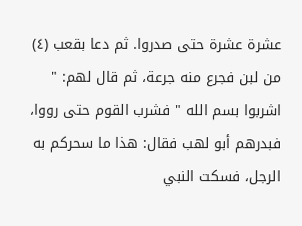عشرة عشرة حتى صدروا. ثم دعا بقعب (٤) من لبن فجرع منه جرعة، ثم قال لهم: " اشربوا بسم الله " فشرب القوم حتى رووا، فبدرهم أبو لهب فقال: هذا ما سحركم به الرجل، فسكت النبي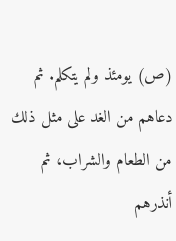(ص) يومئذ ولم يتكلم. ثم دعاهم من الغد على مثل ذلك من الطعام والشراب، ثم أنذرهم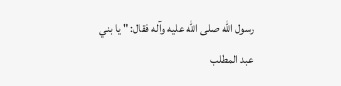رسول الله صلى الله عليه وآله فقال: " يا بني عبد المطلب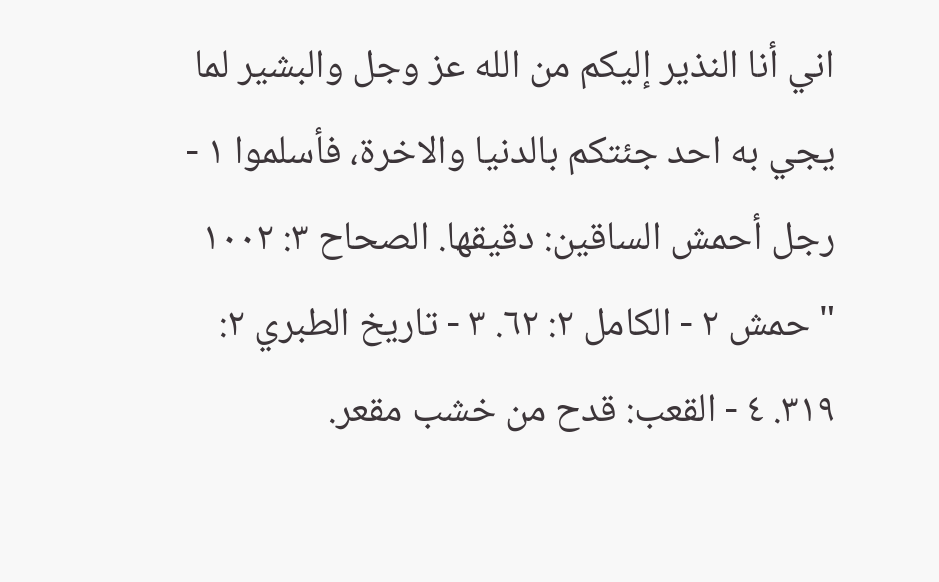اني أنا النذير إليكم من الله عز وجل والبشير لما يجي به احد جئتكم بالدنيا والاخرة، فأسلموا ١ - رجل أحمش الساقين: دقيقها. الصحاح ٣: ١٠٠٢ " حمش ٢ - الكامل ٢: ٦٢. ٣ - تاريخ الطبري ٢: ٣١٩. ٤ - القعب: قدح من خشب مقعر.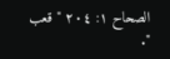الصحاح ١: ٢٠٤ " قعب ".